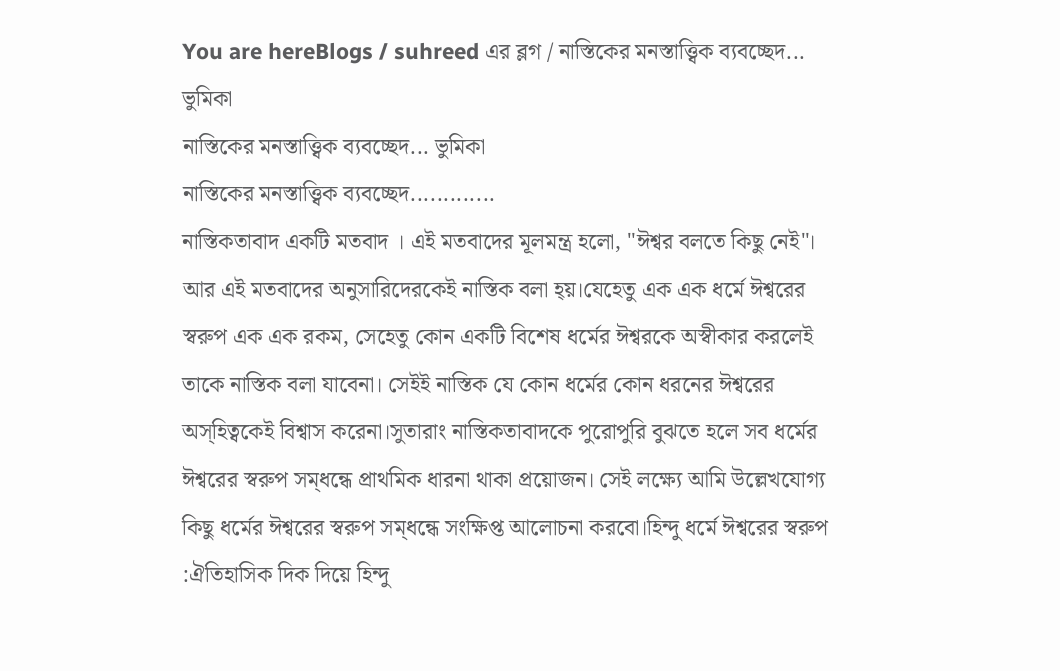You are hereBlogs / suhreed এর ব্লগ / নাস্তিকের মনস্তাত্ত্বিক ব্যবচ্ছেদ... ভুমিকা
নাস্তিকের মনস্তাত্ত্বিক ব্যবচ্ছেদ... ভুমিকা
নাস্তিকের মনস্তাত্ত্বিক ব্যবচ্ছেদ.............
নাস্তিকতাবাদ একটি মতবাদ । এই মতবাদের মূলমন্ত্র হলো, "ঈশ্বর বলতে কিছু নেই"। আর এই মতবাদের অনুসারিদেরকেই নাস্তিক বলা হ্য়।যেহেতু এক এক ধর্মে ঈশ্বরের স্বরুপ এক এক রকম, সেহেতু কোন একটি বিশেষ ধর্মের ঈশ্বরকে অস্বীকার করলেই তাকে নাস্তিক বলা যাবেনা। সেইই নাস্তিক যে কোন ধর্মের কোন ধরনের ঈশ্বরের অস্হিত্বকেই বিশ্বাস করেনা।সুতারাং নাস্তিকতাবাদকে পুরোপুরি বুঝতে হলে সব ধর্মের ঈশ্বরের স্বরুপ সম্ধন্ধে প্রাথমিক ধারনা থাকা প্রয়োজন। সেই লক্ষ্যে আমি উল্লেখযোগ্য কিছু ধর্মের ঈশ্বরের স্বরুপ সম্ধন্ধে সংক্ষিপ্ত আলোচনা করবো।হিন্দু ধর্মে ঈশ্বরের স্বরুপ :ঐতিহাসিক দিক দিয়ে হিন্দু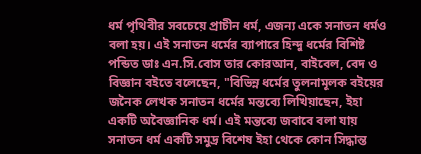ধর্ম পৃথিবীর সবচেয়ে প্রাচীন ধর্ম, এজন্য একে সনাতন ধর্মও বলা হয়। এই সনাতন ধর্মের ব্যাপারে হিন্দু ধর্মের বিশিষ্ট পন্ডিত ডাঃ এন.সি.বোস তার কোরআন, বাইবেল, বেদ ও বিজ্ঞান বইতে বলেছেন, "বিভিন্ন ধর্মের তুলনামূলক বইয়ের জনৈক লেখক সনাতন ধর্মের মন্তব্যে লিখিয়াছেন, ইহা একটি অবৈজ্ঞানিক ধর্ম। এই মন্তব্যে জবাবে বলা যায় সনাতন ধর্ম একটি সমুদ্র বিশেষ ইহা থেকে কোন সিদ্ধান্ত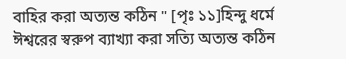বাহির করা অত্যন্ত কঠিন " [পৃঃ ১১]হিন্দু ধর্মে ঈশ্বরের স্বরুপ ব্যাখ্যা করা সত্যি অত্যন্ত কঠিন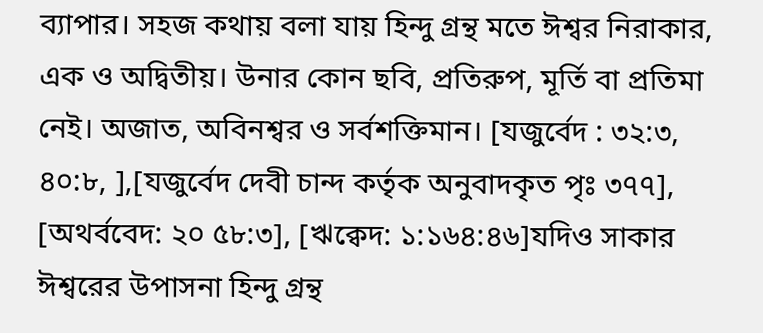ব্যাপার। সহজ কথায় বলা যায় হিন্দু গ্রন্থ মতে ঈশ্বর নিরাকার, এক ও অদ্বিতীয়। উনার কোন ছবি, প্রতিরুপ, মূর্তি বা প্রতিমা নেই। অজাত, অবিনশ্বর ও সর্বশক্তিমান। [যজুর্বেদ : ৩২:৩, ৪০:৮, ],[যজুর্বেদ দেবী চান্দ কর্তৃক অনুবাদকৃত পৃঃ ৩৭৭], [অথর্ববেদ: ২০ ৫৮:৩], [ঋক্বেদ: ১:১৬৪:৪৬]যদিও সাকার ঈশ্বরের উপাসনা হিন্দু গ্রন্থ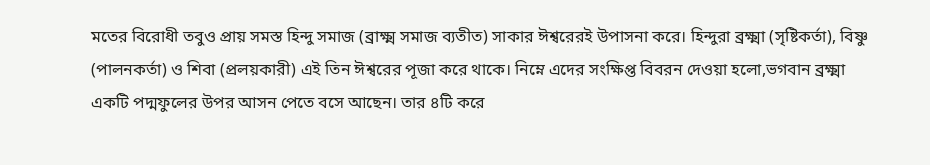মতের বিরোধী তবুও প্রায় সমস্ত হিন্দু সমাজ (ব্রাক্ষ্ম সমাজ ব্যতীত) সাকার ঈশ্বরেরই উপাসনা করে। হিন্দুরা ব্রক্ষ্মা (সৃষ্টিকর্তা), বিষ্ণু (পালনকর্তা) ও শিবা (প্রলয়কারী) এই তিন ঈশ্বরের পূজা করে থাকে। নিম্নে এদের সংক্ষিপ্ত বিবরন দেওয়া হলো,ভগবান ব্রক্ষ্মা একটি পদ্মফুলের উপর আসন পেতে বসে আছেন। তার ৪টি করে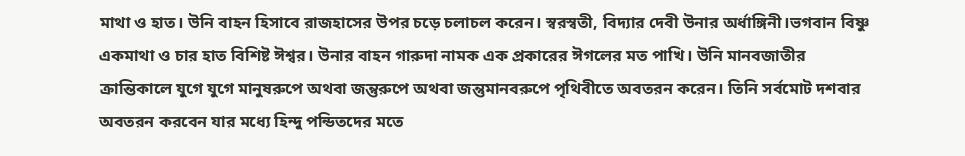মাথা ও হাত। উনি বাহন হিসাবে রাজহাসের উপর চড়ে চলাচল করেন। স্বরস্বতী, বিদ্যার দেবী উনার অর্ধাঙ্গিনী।ভগবান বিষ্ণু একমাথা ও চার হাত বিশিষ্ট ঈশ্বর। উনার বাহন গারুদা নামক এক প্রকারের ঈগলের মত পাখি। উনি মানবজাতীর ক্রান্তিকালে যুগে যুগে মানুষরুপে অথবা জন্তুরুপে অথবা জন্তুমানবরুপে পৃথিবীতে অবতরন করেন। তিনি সর্বমোট দশবার অবতরন করবেন যার মধ্যে হিন্দু পন্ডিতদের মতে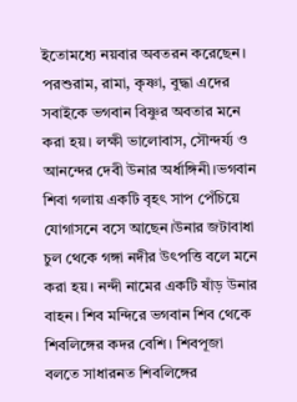ইতোমধ্যে নয়বার অবতরন করেছেন। পরশুরাম, রামা, কৃষ্ণা, বুদ্ধা এদের সবাইকে ভগবান বিষ্ণুর অবতার মনে করা হয়। লক্ষী ভালোবাস, সৌন্দর্য্য ও আনন্দের দেবী উনার অর্ধাঙ্গিনী।ভগবান শিবা গলায় একটি বৃহৎ সাপ পেঁচিয়ে যোগাসনে বসে আছেন।উনার জটাবাধা চুল থেকে গঙ্গা নদীর উৎপত্তি বলে মনে করা হয়। নন্দী নামের একটি ষাঁড় উনার বাহন। শিব মন্দিরে ভগবান শিব থেকে শিবলিঙ্গের কদর বেশি। শিবপূজা বলতে সাধারনত শিবলিঙ্গের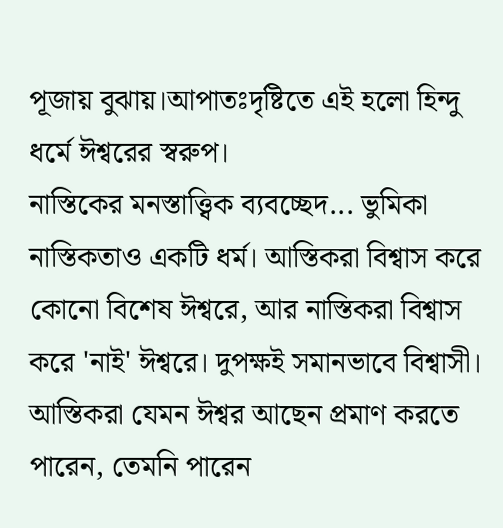পূজায় বুঝায়।আপাতঃদৃষ্টিতে এই হলো হিন্দু ধর্মে ঈশ্বরের স্বরুপ।
নাস্তিকের মনস্তাত্ত্বিক ব্যবচ্ছেদ... ভুমিকা
নাস্তিকতাও একটি ধর্ম। আস্তিকরা বিশ্বাস করে কোনো বিশেষ ঈশ্বরে, আর নাস্তিকরা বিশ্বাস করে 'নাই' ঈশ্বরে। দুপক্ষই সমানভাবে বিশ্বাসী। আস্তিকরা যেমন ঈশ্বর আছেন প্রমাণ করতে পারেন, তেমনি পারেন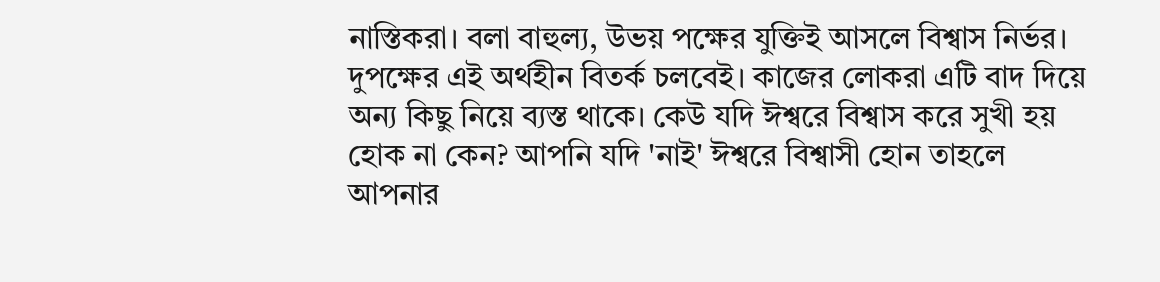নাস্তিকরা। বলা বাহুল্য, উভয় পক্ষের যুক্তিই আসলে বিশ্বাস নির্ভর। দুপক্ষের এই অর্থহীন বিতর্ক চলবেই। কাজের লোকরা এটি বাদ দিয়ে অন্য কিছু নিয়ে ব্যস্ত থাকে। কেউ যদি ঈশ্বরে বিশ্বাস করে সুখী হয় হোক না কেন? আপনি যদি 'নাই' ঈশ্বরে বিশ্বাসী হোন তাহলে আপনার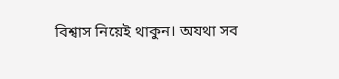বিশ্বাস নিয়েই থাকুন। অযথা সব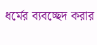ধর্মের ব্যবচ্ছেদ করার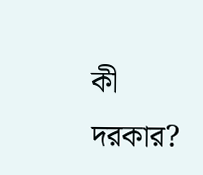কী দরকার?